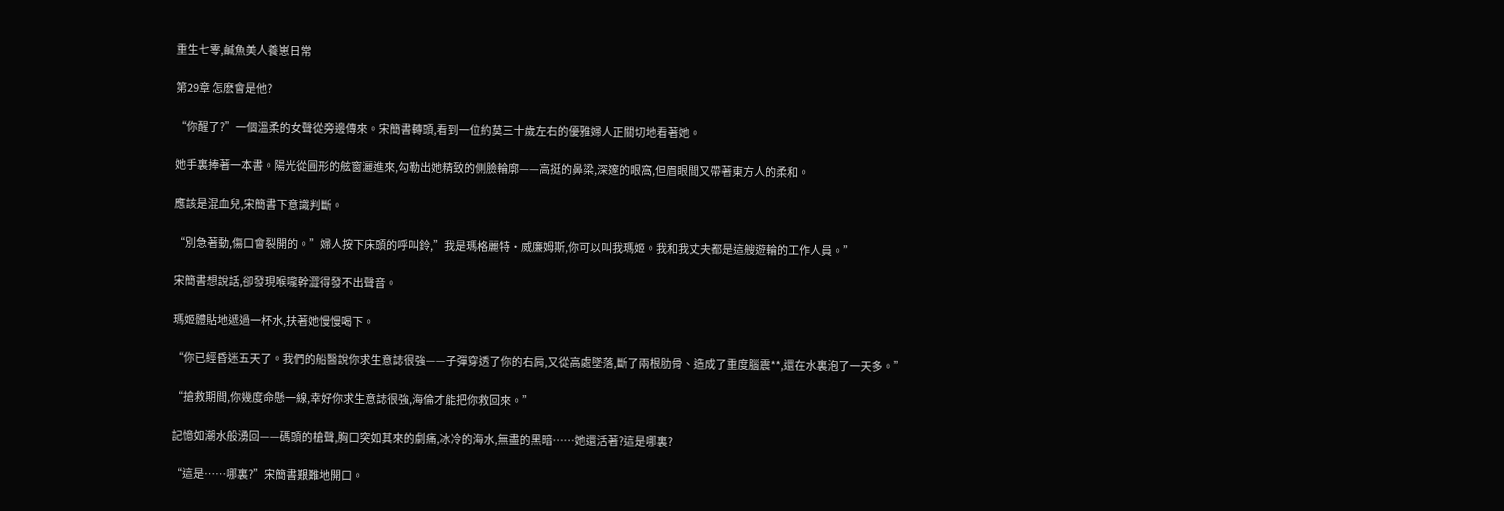重生七零,鹹魚美人養崽日常

第29章 怎麽會是他?

“你醒了?”一個溫柔的女聲從旁邊傳來。宋簡書轉頭,看到一位約莫三十歲左右的優雅婦人正關切地看著她。

她手裏捧著一本書。陽光從圓形的舷窗灑進來,勾勒出她精致的側臉輪廓——高挺的鼻梁,深邃的眼窩,但眉眼間又帶著東方人的柔和。

應該是混血兒,宋簡書下意識判斷。

“別急著動,傷口會裂開的。”婦人按下床頭的呼叫鈴,”我是瑪格麗特·威廉姆斯,你可以叫我瑪姬。我和我丈夫都是這艘遊輪的工作人員。”

宋簡書想說話,卻發現喉嚨幹澀得發不出聲音。

瑪姬體貼地遞過一杯水,扶著她慢慢喝下。

“你已經昏迷五天了。我們的船醫說你求生意誌很強——子彈穿透了你的右肩,又從高處墜落,斷了兩根肋骨、造成了重度腦震**,還在水裏泡了一天多。”

“搶救期間,你幾度命懸一線,幸好你求生意誌很強,海倫才能把你救回來。”

記憶如潮水般湧回——碼頭的槍聲,胸口突如其來的劇痛,冰冷的海水,無盡的黑暗……她還活著?這是哪裏?

“這是……哪裏?”宋簡書艱難地開口。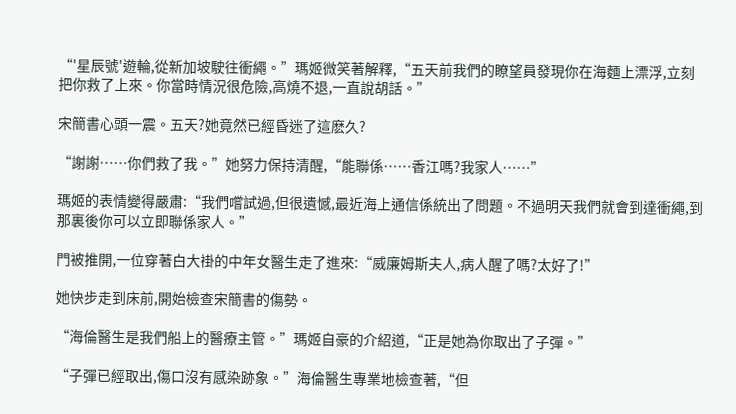“'星辰號'遊輪,從新加坡駛往衝繩。”瑪姬微笑著解釋,“五天前我們的瞭望員發現你在海麵上漂浮,立刻把你救了上來。你當時情況很危險,高燒不退,一直說胡話。”

宋簡書心頭一震。五天?她竟然已經昏迷了這麽久?

“謝謝……你們救了我。”她努力保持清醒,“能聯係……香江嗎?我家人……”

瑪姬的表情變得嚴肅:“我們嚐試過,但很遺憾,最近海上通信係統出了問題。不過明天我們就會到達衝繩,到那裏後你可以立即聯係家人。”

門被推開,一位穿著白大褂的中年女醫生走了進來:“威廉姆斯夫人,病人醒了嗎?太好了!”

她快步走到床前,開始檢查宋簡書的傷勢。

“海倫醫生是我們船上的醫療主管。”瑪姬自豪的介紹道,“正是她為你取出了子彈。”

“子彈已經取出,傷口沒有感染跡象。”海倫醫生專業地檢查著,“但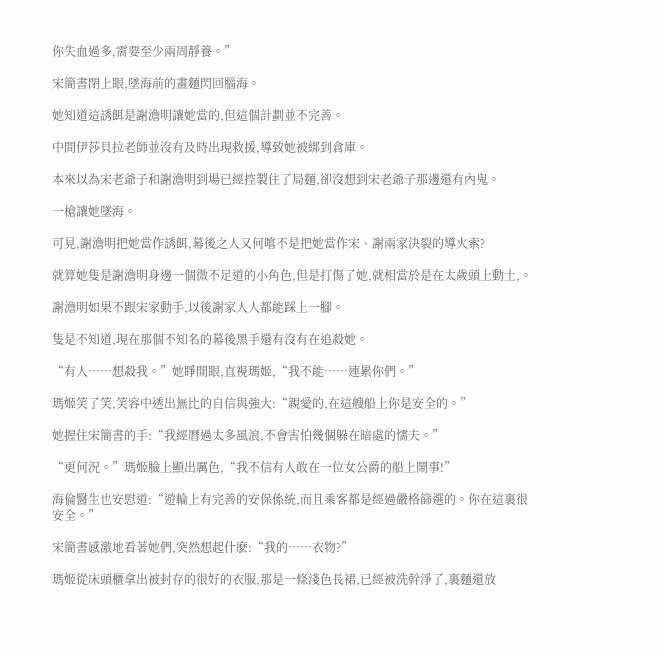你失血過多,需要至少兩周靜養。”

宋簡書閉上眼,墜海前的畫麵閃回腦海。

她知道這誘餌是謝澹明讓她當的,但這個計劃並不完善。

中間伊莎貝拉老師並沒有及時出現救援,導致她被綁到倉庫。

本來以為宋老爺子和謝澹明到場已經控製住了局麵,卻沒想到宋老爺子那邊還有內鬼。

一槍讓她墜海。

可見,謝澹明把她當作誘餌,幕後之人又何嚐不是把她當作宋、謝兩家決裂的導火索?

就算她隻是謝澹明身邊一個微不足道的小角色,但是打傷了她,就相當於是在太歲頭上動土,。

謝澹明如果不跟宋家動手,以後謝家人人都能踩上一腳。

隻是不知道,現在那個不知名的幕後黑手還有沒有在追殺她。

“有人……想殺我。”她睜開眼,直視瑪姬,“我不能……連累你們。”

瑪姬笑了笑,笑容中透出無比的自信與強大:“親愛的,在這艘船上你是安全的。”

她握住宋簡書的手:“我經曆過太多風浪,不會害怕幾個躲在暗處的懦夫。”

“更何況。”瑪姬臉上顯出厲色,“我不信有人敢在一位女公爵的船上鬧事!”

海倫醫生也安慰道:“遊輪上有完善的安保係統,而且乘客都是經過嚴格篩選的。你在這裏很安全。”

宋簡書感激地看著她們,突然想起什麽:“我的……衣物?”

瑪姬從床頭櫃拿出被封存的很好的衣服,那是一條淺色長裙,已經被洗幹淨了,裏麵還放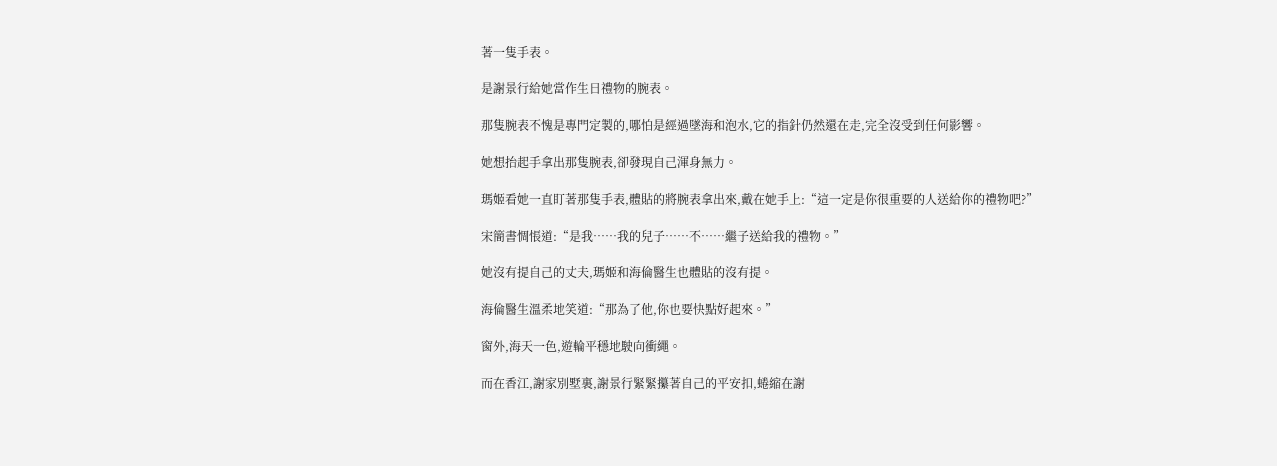著一隻手表。

是謝景行給她當作生日禮物的腕表。

那隻腕表不愧是專門定製的,哪怕是經過墜海和泡水,它的指針仍然還在走,完全沒受到任何影響。

她想抬起手拿出那隻腕表,卻發現自己渾身無力。

瑪姬看她一直盯著那隻手表,體貼的將腕表拿出來,戴在她手上:“這一定是你很重要的人送給你的禮物吧?”

宋簡書惆悵道:“是我……我的兒子……不……繼子送給我的禮物。”

她沒有提自己的丈夫,瑪姬和海倫醫生也體貼的沒有提。

海倫醫生溫柔地笑道:“那為了他,你也要快點好起來。”

窗外,海天一色,遊輪平穩地駛向衝繩。

而在香江,謝家別墅裏,謝景行緊緊攥著自己的平安扣,蜷縮在謝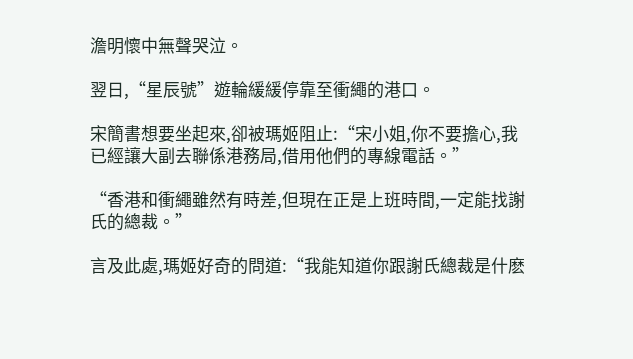澹明懷中無聲哭泣。

翌日,“星辰號”遊輪緩緩停靠至衝繩的港口。

宋簡書想要坐起來,卻被瑪姬阻止:“宋小姐,你不要擔心,我已經讓大副去聯係港務局,借用他們的專線電話。”

“香港和衝繩雖然有時差,但現在正是上班時間,一定能找謝氏的總裁。”

言及此處,瑪姬好奇的問道:“我能知道你跟謝氏總裁是什麽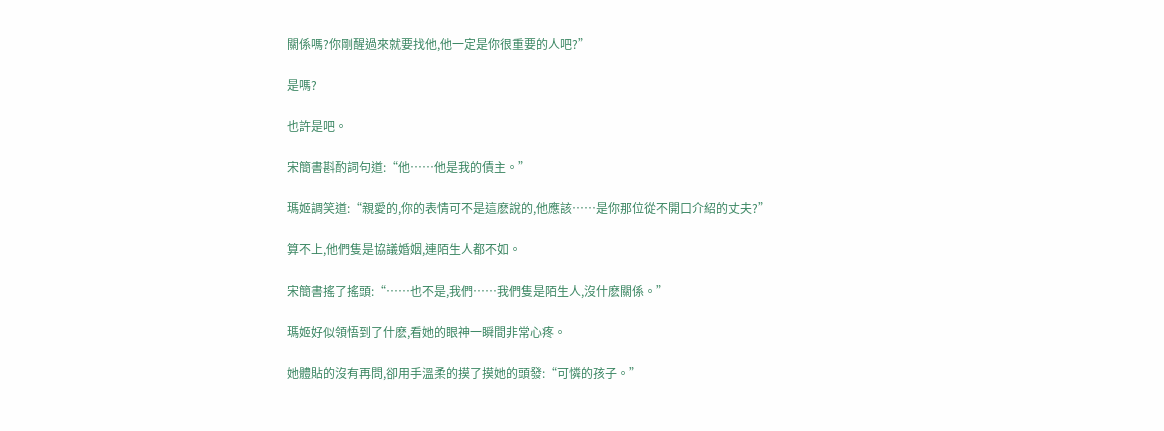關係嗎?你剛醒過來就要找他,他一定是你很重要的人吧?”

是嗎?

也許是吧。

宋簡書斟酌詞句道:“他……他是我的債主。”

瑪姬調笑道:“親愛的,你的表情可不是這麽說的,他應該……是你那位從不開口介紹的丈夫?”

算不上,他們隻是協議婚姻,連陌生人都不如。

宋簡書搖了搖頭:“……也不是,我們……我們隻是陌生人,沒什麽關係。”

瑪姬好似領悟到了什麽,看她的眼神一瞬間非常心疼。

她體貼的沒有再問,卻用手溫柔的摸了摸她的頭發:“可憐的孩子。”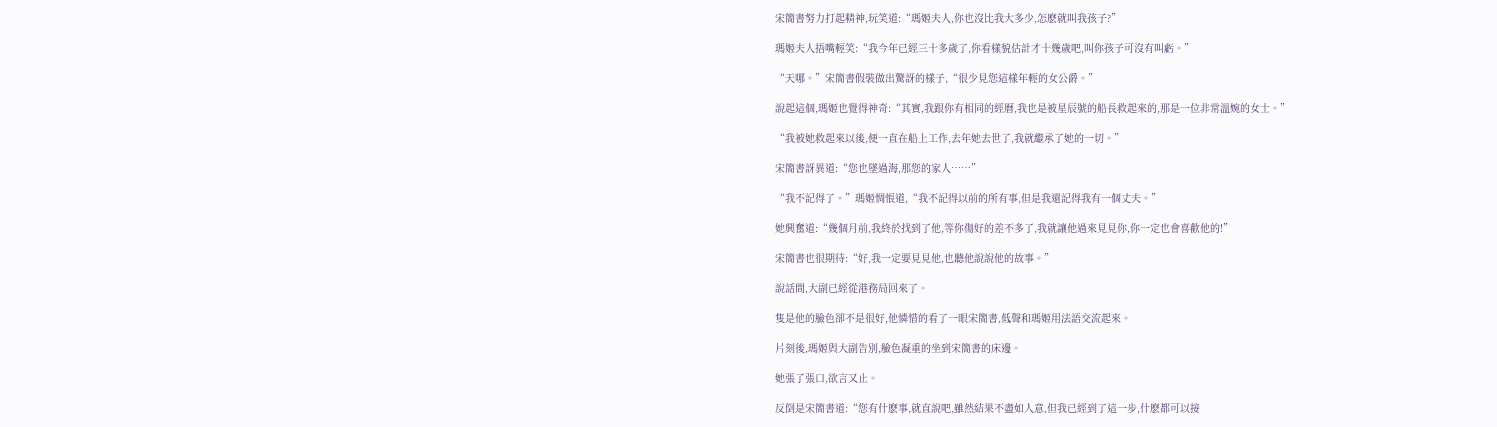宋簡書努力打起精神,玩笑道:“瑪姬夫人,你也沒比我大多少,怎麽就叫我孩子?”

瑪姬夫人捂嘴輕笑:“我今年已經三十多歲了,你看樣貌估計才十幾歲吧,叫你孩子可沒有叫虧。”

“天哪。”宋簡書假裝做出驚訝的樣子,“很少見您這樣年輕的女公爵。”

說起這個,瑪姬也覺得神奇:“其實,我跟你有相同的經曆,我也是被星辰號的船長救起來的,那是一位非常溫婉的女士。”

“我被她救起來以後,便一直在船上工作,去年她去世了,我就繼承了她的一切。”

宋簡書訝異道:“您也墜過海,那您的家人……”

“我不記得了。”瑪姬惆悵道,“我不記得以前的所有事,但是我還記得我有一個丈夫。”

她興奮道:“幾個月前,我終於找到了他,等你傷好的差不多了,我就讓他過來見見你,你一定也會喜歡他的!”

宋簡書也很期待:“好,我一定要見見他,也聽他說說他的故事。”

說話間,大副已經從港務局回來了。

隻是他的臉色卻不是很好,他憐惜的看了一眼宋簡書,低聲和瑪姬用法語交流起來。

片刻後,瑪姬與大副告別,臉色凝重的坐到宋簡書的床邊。

她張了張口,欲言又止。

反倒是宋簡書道:“您有什麽事,就直說吧,雖然結果不盡如人意,但我已經到了這一步,什麽都可以接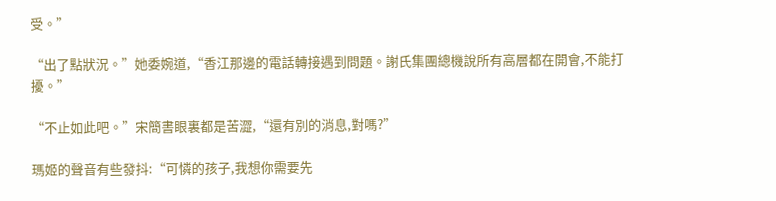受。”

“出了點狀況。”她委婉道,“香江那邊的電話轉接遇到問題。謝氏集團總機說所有高層都在開會,不能打擾。”

“不止如此吧。”宋簡書眼裏都是苦澀,“還有別的消息,對嗎?”

瑪姬的聲音有些發抖:“可憐的孩子,我想你需要先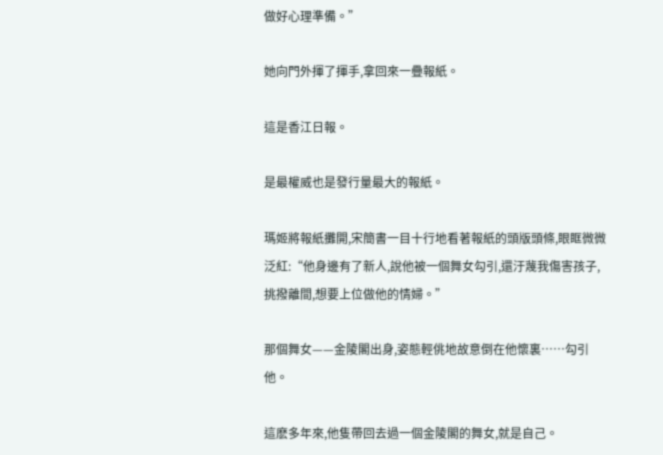做好心理準備。”

她向門外揮了揮手,拿回來一疊報紙。

這是香江日報。

是最權威也是發行量最大的報紙。

瑪姬將報紙攤開,宋簡書一目十行地看著報紙的頭版頭條,眼眶微微泛紅:“他身邊有了新人,說他被一個舞女勾引,還汙蔑我傷害孩子,挑撥離間,想要上位做他的情婦。”

那個舞女——金陵閣出身,姿態輕佻地故意倒在他懷裏……勾引他。

這麽多年來,他隻帶回去過一個金陵閣的舞女,就是自己。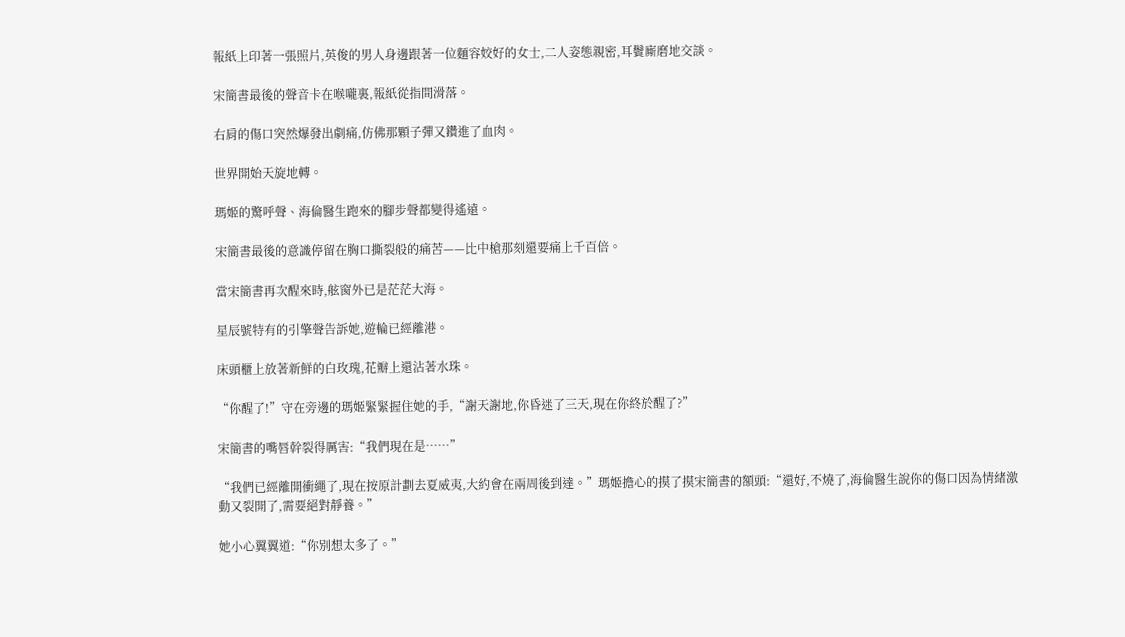報紙上印著一張照片,英俊的男人身邊跟著一位麵容姣好的女士,二人姿態親密,耳鬢廝磨地交談。

宋簡書最後的聲音卡在喉嚨裏,報紙從指間滑落。

右肩的傷口突然爆發出劇痛,仿佛那顆子彈又鑽進了血肉。

世界開始天旋地轉。

瑪姬的驚呼聲、海倫醫生跑來的腳步聲都變得遙遠。

宋簡書最後的意識停留在胸口撕裂般的痛苦——比中槍那刻還要痛上千百倍。

當宋簡書再次醒來時,舷窗外已是茫茫大海。

星辰號特有的引擎聲告訴她,遊輪已經離港。

床頭櫃上放著新鮮的白玫瑰,花瓣上還沾著水珠。

“你醒了!”守在旁邊的瑪姬緊緊握住她的手,“謝天謝地,你昏迷了三天,現在你終於醒了?”

宋簡書的嘴唇幹裂得厲害:“我們現在是……”

“我們已經離開衝繩了,現在按原計劃去夏威夷,大約會在兩周後到達。”瑪姬擔心的摸了摸宋簡書的額頭:“還好,不燒了,海倫醫生說你的傷口因為情緒激動又裂開了,需要絕對靜養。”

她小心翼翼道:“你別想太多了。”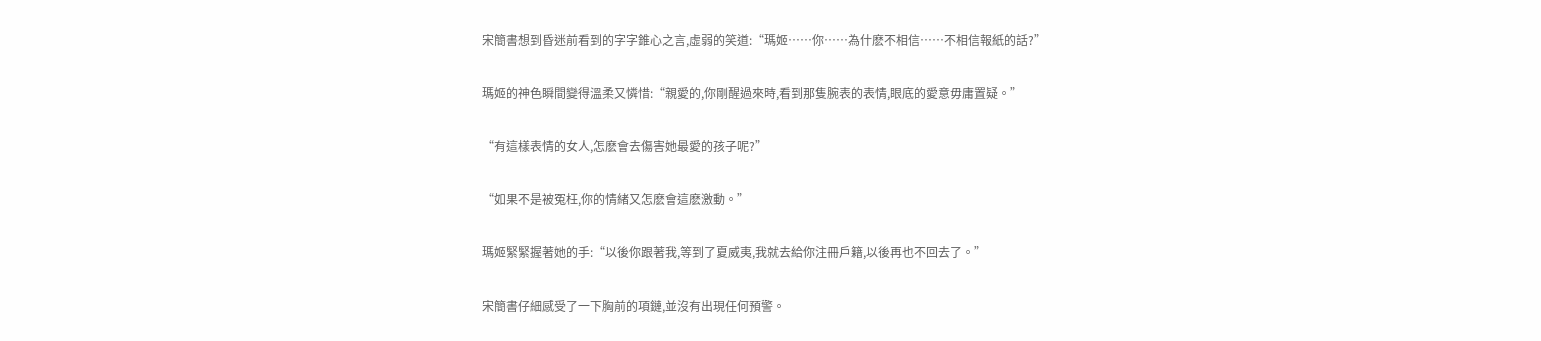宋簡書想到昏迷前看到的字字錐心之言,虛弱的笑道:“瑪姬……你……為什麽不相信……不相信報紙的話?”

瑪姬的神色瞬間變得溫柔又憐惜:“親愛的,你剛醒過來時,看到那隻腕表的表情,眼底的愛意毋庸置疑。”

“有這樣表情的女人,怎麽會去傷害她最愛的孩子呢?”

“如果不是被冤枉,你的情緒又怎麽會這麽激動。”

瑪姬緊緊握著她的手:“以後你跟著我,等到了夏威夷,我就去給你注冊戶籍,以後再也不回去了。”

宋簡書仔細感受了一下胸前的項鏈,並沒有出現任何預警。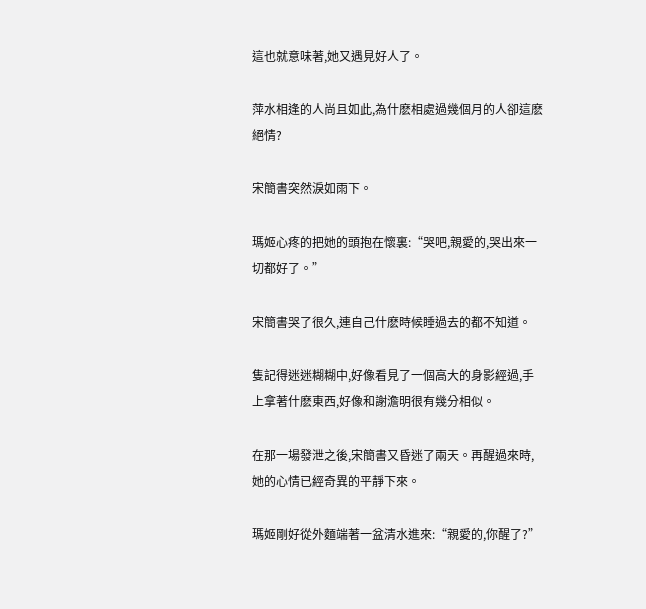這也就意味著,她又遇見好人了。

萍水相逢的人尚且如此,為什麽相處過幾個月的人卻這麽絕情?

宋簡書突然淚如雨下。

瑪姬心疼的把她的頭抱在懷裏:“哭吧,親愛的,哭出來一切都好了。”

宋簡書哭了很久,連自己什麽時候睡過去的都不知道。

隻記得迷迷糊糊中,好像看見了一個高大的身影經過,手上拿著什麽東西,好像和謝澹明很有幾分相似。

在那一場發泄之後,宋簡書又昏迷了兩天。再醒過來時,她的心情已經奇異的平靜下來。

瑪姬剛好從外麵端著一盆清水進來:“親愛的,你醒了?”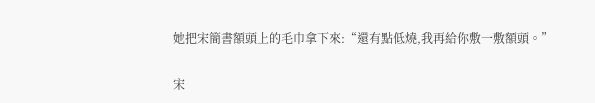她把宋簡書額頭上的毛巾拿下來:“還有點低燒,我再給你敷一敷額頭。”

宋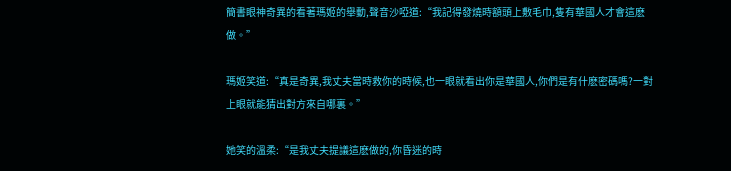簡書眼神奇異的看著瑪姬的舉動,聲音沙啞道:“我記得發燒時額頭上敷毛巾,隻有華國人才會這麽做。”

瑪姬笑道:“真是奇異,我丈夫當時救你的時候,也一眼就看出你是華國人,你們是有什麽密碼嗎?一對上眼就能猜出對方來自哪裏。”

她笑的溫柔:“是我丈夫提議這麽做的,你昏迷的時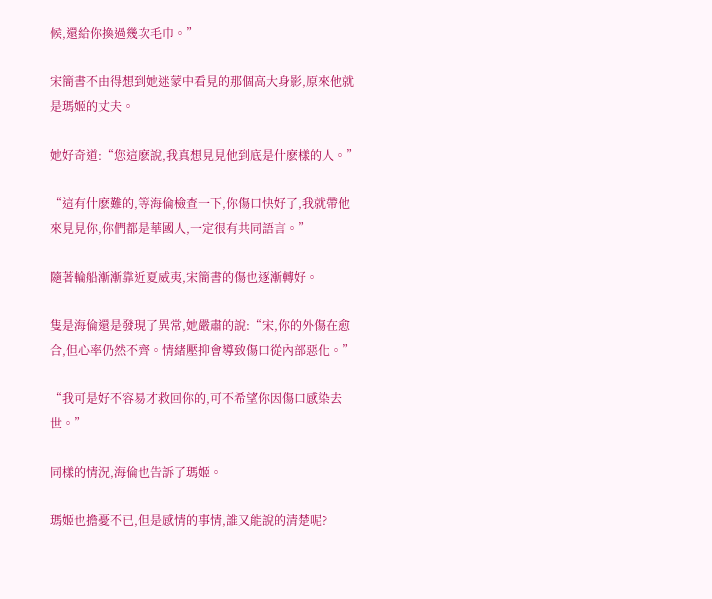候,還給你換過幾次毛巾。”

宋簡書不由得想到她迷蒙中看見的那個高大身影,原來他就是瑪姬的丈夫。

她好奇道:“您這麽說,我真想見見他到底是什麽樣的人。”

“這有什麽難的,等海倫檢查一下,你傷口快好了,我就帶他來見見你,你們都是華國人,一定很有共同語言。”

隨著輪船漸漸靠近夏威夷,宋簡書的傷也逐漸轉好。

隻是海倫還是發現了異常,她嚴肅的說:“宋,你的外傷在愈合,但心率仍然不齊。情緒壓抑會導致傷口從內部惡化。”

“我可是好不容易才救回你的,可不希望你因傷口感染去世。”

同樣的情況,海倫也告訴了瑪姬。

瑪姬也擔憂不已,但是感情的事情,誰又能說的清楚呢?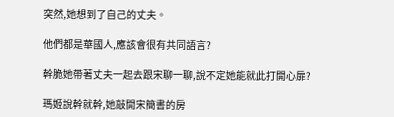突然,她想到了自己的丈夫。

他們都是華國人,應該會很有共同語言?

幹脆她帶著丈夫一起去跟宋聊一聊,說不定她能就此打開心扉?

瑪姬說幹就幹,她敲開宋簡書的房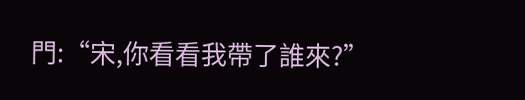門:“宋,你看看我帶了誰來?”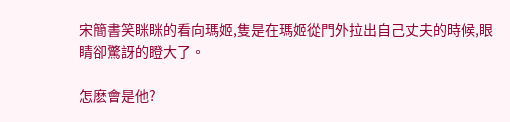宋簡書笑眯眯的看向瑪姬,隻是在瑪姬從門外拉出自己丈夫的時候,眼睛卻驚訝的瞪大了。

怎麽會是他?